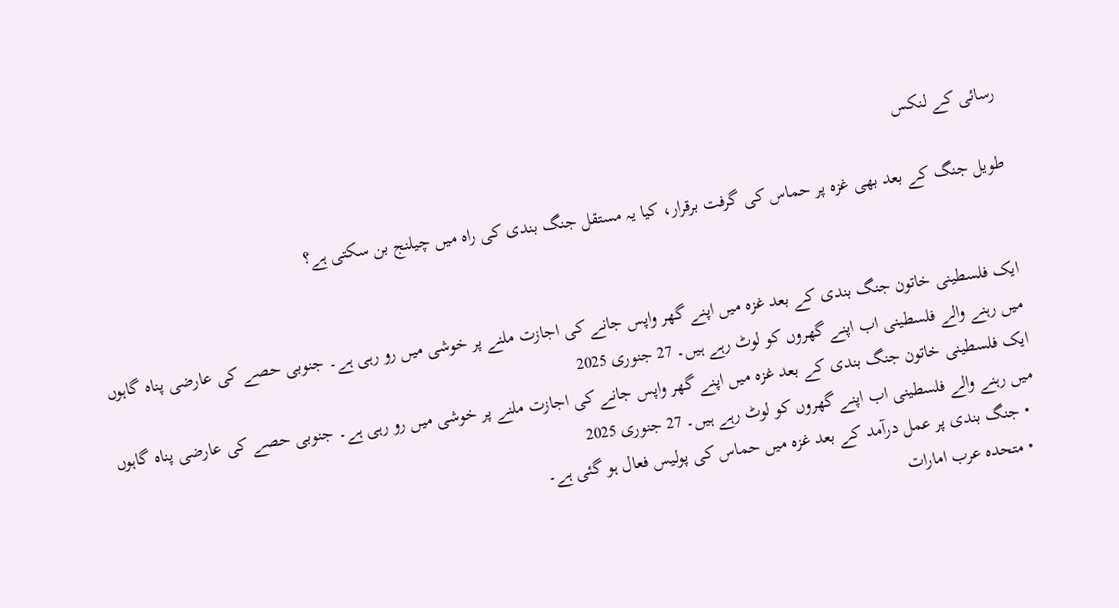رسائی کے لنکس

طویل جنگ کے بعد بھی غزہ پر حماس کی گرفت برقرار، کیا یہ مستقل جنگ بندی کی راہ میں چیلنج بن سکتی ہے؟


ایک فلسطینی خاتون جنگ بندی کے بعد غزہ میں اپنے گھر واپس جانے کی اجازت ملنے پر خوشی میں رو رہی ہے۔ جنوبی حصے کی عارضی پناہ گاہوں میں رہنے والے فلسطینی اب اپنے گھروں کو لوٹ رہے ہیں۔ 27 جنوری 2025
ایک فلسطینی خاتون جنگ بندی کے بعد غزہ میں اپنے گھر واپس جانے کی اجازت ملنے پر خوشی میں رو رہی ہے۔ جنوبی حصے کی عارضی پناہ گاہوں میں رہنے والے فلسطینی اب اپنے گھروں کو لوٹ رہے ہیں۔ 27 جنوری 2025
  • جنگ بندی پر عمل درآمد کے بعد غزہ میں حماس کی پولیس فعال ہو گئی ہے۔
  • متحدہ عرب امارات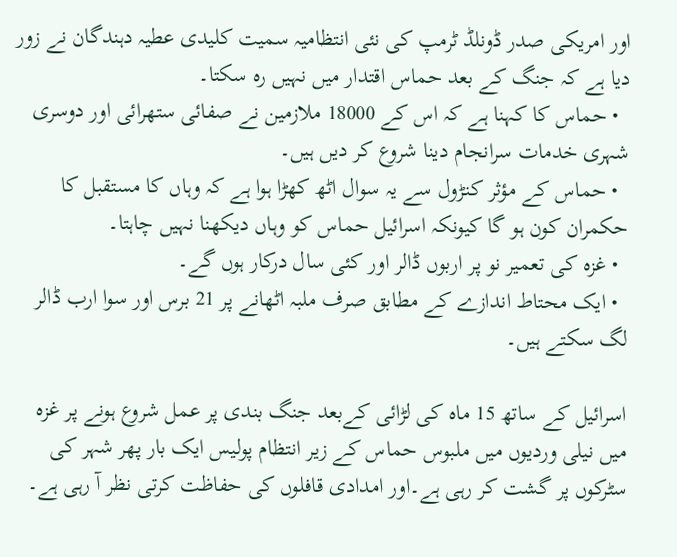اور امریکی صدر ڈونلڈ ٹرمپ کی نئی انتظامیہ سمیت کلیدی عطیہ دہندگان نے زور دیا ہے کہ جنگ کے بعد حماس اقتدار میں نہیں رہ سکتا۔
  • حماس کا کہنا ہے کہ اس کے 18000 ملازمین نے صفائی ستھرائی اور دوسری شہری خدمات سرانجام دینا شروع کر دیں ہیں۔
  • حماس کے مؤثر کنڑول سے یہ سوال اٹھ کھڑا ہوا ہے کہ وہاں کا مستقبل کا حکمران کون ہو گا کیونکہ اسرائیل حماس کو وہاں دیکھنا نہیں چاہتا۔
  • غزہ کی تعمیر نو پر اربوں ڈالر اور کئی سال درکار ہوں گے۔
  • ایک محتاط اندازے کے مطابق صرف ملبہ اٹھانے پر 21 برس اور سوا ارب ڈالر لگ سکتے ہیں۔

اسرائیل کے ساتھ 15 ماہ کی لڑائی کےبعد جنگ بندی پر عمل شروع ہونے پر غزہ میں نیلی وردیوں میں ملبوس حماس کے زیر انتظام پولیس ایک بار پھر شہر کی سٹرکوں پر گشت کر رہی ہے۔اور امدادی قافلوں کی حفاظت کرتی نظر آ رہی ہے۔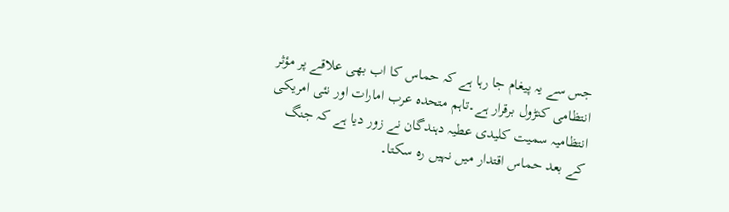جس سے یہ پیغام جا رہا ہے کہ حماس کا اب بھی علاقے پر مؤثر انتظامی کنڑول برقرار ہے۔تاہم متحدہ عرب امارات اور نئی امریکی انتظامیہ سمیت کلیدی عطیہ دہندگان نے زور دیا ہے کہ جنگ کے بعد حماس اقتدار میں نہیں رہ سکتا۔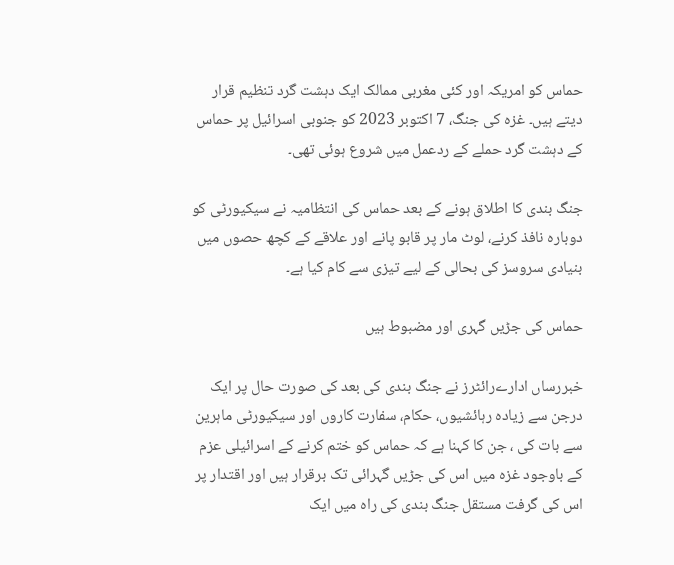حماس کو امریکہ اور کئی مغربی ممالک ایک دہشت گرد تنظیم قرار دیتے ہیں۔ غزہ کی جنگ، 7 اکتوبر 2023 کو جنوبی اسرائیل پر حماس کے دہشت گرد حملے کے ردعمل میں شروع ہوئی تھی۔

جنگ بندی کا اطلاق ہونے کے بعد حماس کی انتظامیہ نے سیکیورٹی کو دوبارہ نافذ کرنے، لوٹ مار پر قابو پانے اور علاقے کے کچھ حصوں میں بنیادی سروسز کی بحالی کے لیے تیزی سے کام کیا ہے۔

حماس کی جڑیں گہری اور مضبوط ہیں

خبررساں ادارےرائٹرز نے جنگ بندی کی بعد کی صورت حال پر ایک درجن سے زیادہ رہائشیوں، حکام، سفارت کاروں اور سیکیورٹی ماہرین سے بات کی ، جن کا کہنا ہے کہ حماس کو ختم کرنے کے اسرائیلی عزم کے باوجود غزہ میں اس کی جڑیں گہرائی تک برقرار ہیں اور اقتدار پر اس کی گرفت مستقل جنگ بندی کی راہ میں ایک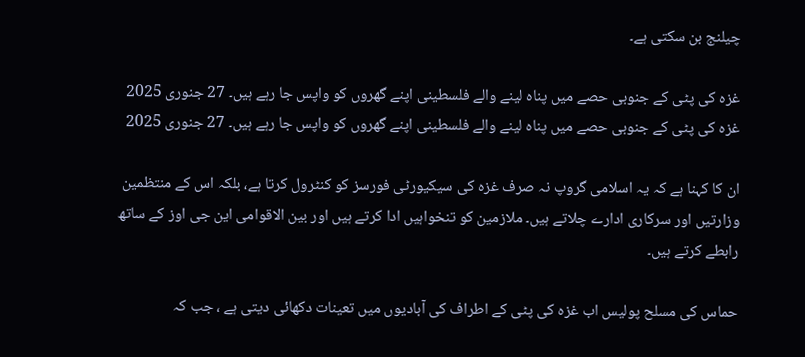چیلنج بن سکتی ہے۔

غزہ کی پٹی کے جنوبی حصے میں پناہ لینے والے فلسطینی اپنے گھروں کو واپس جا رہے ہیں۔ 27 جنوری 2025
غزہ کی پٹی کے جنوبی حصے میں پناہ لینے والے فلسطینی اپنے گھروں کو واپس جا رہے ہیں۔ 27 جنوری 2025

ان کا کہنا ہے کہ یہ اسلامی گروپ نہ صرف غزہ کی سیکیورٹی فورسز کو کنٹرول کرتا ہے، بلکہ اس کے منتظمین وزارتیں اور سرکاری ادارے چلاتے ہیں۔ ملازمین کو تنخواہیں ادا کرتے ہیں اور بین الاقوامی این جی اوز کے ساتھ رابطے کرتے ہیں۔

حماس کی مسلح پولیس اب غزہ کی پٹی کے اطراف کی آبادیوں میں تعینات دکھائی دیتی ہے ، جب کہ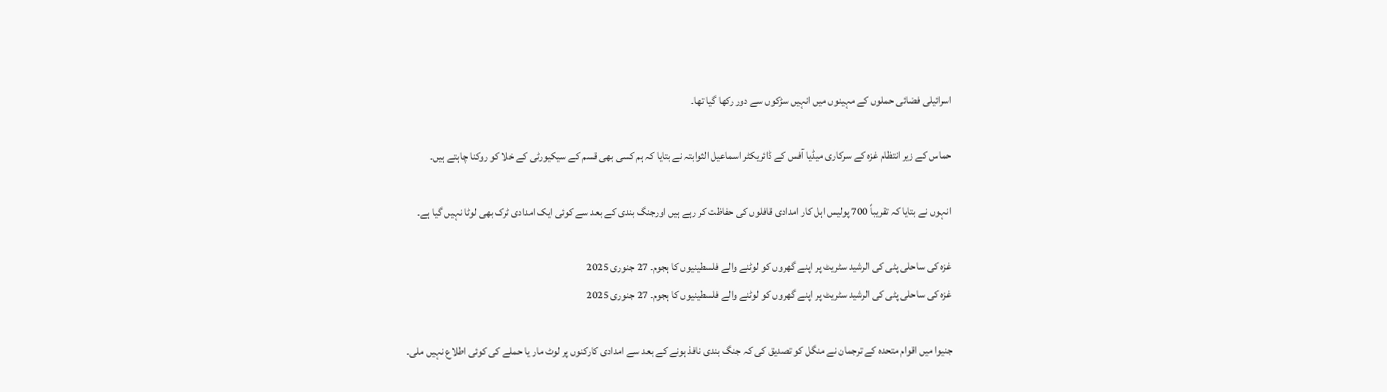اسرائیلی فضائی حملوں کے مہینوں میں انہیں سڑکوں سے دور رکھا گیا تھا۔

حماس کے زیر انتظام غزہ کے سرکاری میڈیا آفس کے ڈائریکٹر اسماعیل الثوابتہ نے بتایا کہ ہم کسی بھی قسم کے سیکیورٹی کے خلا کو روکنا چاہتے ہیں۔

انہوں نے بتایا کہ تقریباً 700 پولیس اہل کار امدادی قافلوں کی حفاظت کر رہے ہیں اورجنگ بندی کے بعد سے کوئی ایک امدادی ٹرک بھی لوٹا نہیں گیا ہے۔

غزہ کی ساحلی پٹی کی الرشید سٹریٹ پر اپنے گھروں کو لوٹنے والے فلسطینیوں کا ہجوم۔ 27 جنوری 2025
غزہ کی ساحلی پٹی کی الرشید سٹریٹ پر اپنے گھروں کو لوٹنے والے فلسطینیوں کا ہجوم۔ 27 جنوری 2025

جنیوا میں اقوام متحدہ کے ترجمان نے منگل کو تصدیق کی کہ جنگ بندی نافذ ہونے کے بعد سے امدادی کارکنوں پر لوٹ مار یا حملے کی کوئی اطلاع نہیں ملی۔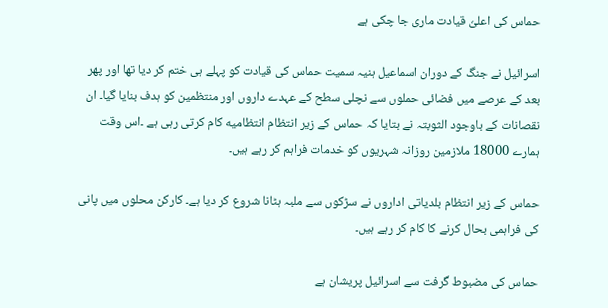حماس کی اعلیٗ قیادت ماری جا چکی ہے

اسرائیل نے جنگ کے دوران اسماعیل ہنیہ سمیت حماس کی قیادت کو پہلے ہی ختم کر دیا تھا اور پھر بعد کے عرصے میں فضائی حملوں سے نچلی سطح کے عہدے داروں اور منتظمین کو ہدف بنایا گیا۔ ان نقصانات کے باوجود الثوبتہ نے بتایا کہ حماس کے زیر انتظام انتظامیه کام کرتی رہی ہے ۔اس وقت ہمارے 18000 ملازمین روزانہ شہریوں کو خدمات فراہم کر رہے ہیں۔

حماس کے زیر انتظام بلدیاتی اداروں نے سڑکوں سے ملبہ ہٹانا شروع کر دیا ہے۔ کارکن محلوں میں پانی کی فراہمی بحال کرنے کا کام کر رہے ہیں۔

حماس کی مضبوط گرفت سے اسرائیل پریشان ہے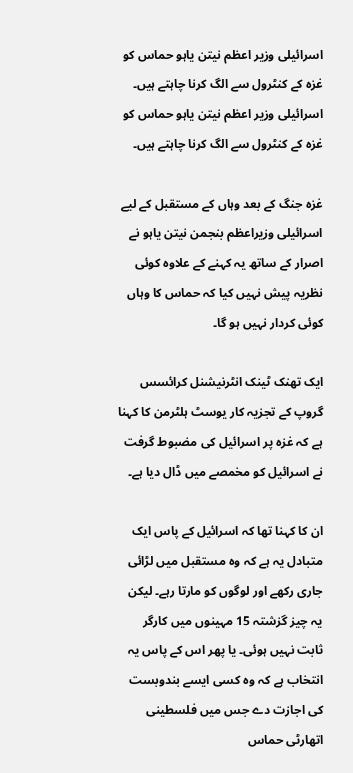اسرائیلی وزیر اعظم نیتن یاہو حماس کو غزہ کے کنٹرول سے الگ کرنا چاہتے ہیں۔
اسرائیلی وزیر اعظم نیتن یاہو حماس کو غزہ کے کنٹرول سے الگ کرنا چاہتے ہیں۔

غزہ جنگ کے بعد وہاں کے مستقبل کے لیے اسرائیلی وزیراعظم بنجمن نیتن یاہو نے اصرار کے ساتھ یہ کہنے کے علاوہ کوئی نظریہ پیش نہیں کیا کہ حماس کا وہاں کوئی کردار نہیں ہو گا۔

ایک تھنک ٹینک انٹرنیشنل کرائسس گروپ کے تجزیہ کار یوسٹ ہلٹرمن کا کہنا ہے کہ غزہ پر اسرائیل کی مضبوط گرفت نے اسرائیل کو مخمصے میں ڈال دیا ہے۔

ان کا کہنا تھا کہ اسرائیل کے پاس ایک متبادل یہ ہے کہ وہ مستقبل میں لڑائی جاری رکھے اور لوگوں کو مارتا رہے۔ لیکن یہ چیز گزشتہ 15 مہینوں میں کارگر ثابت نہیں ہوئی۔ یا پھر اس کے پاس یہ انتخاب ہے کہ وہ کسی ایسے بندوبست کی اجازت دے جس میں فلسطینی اتھارٹی حماس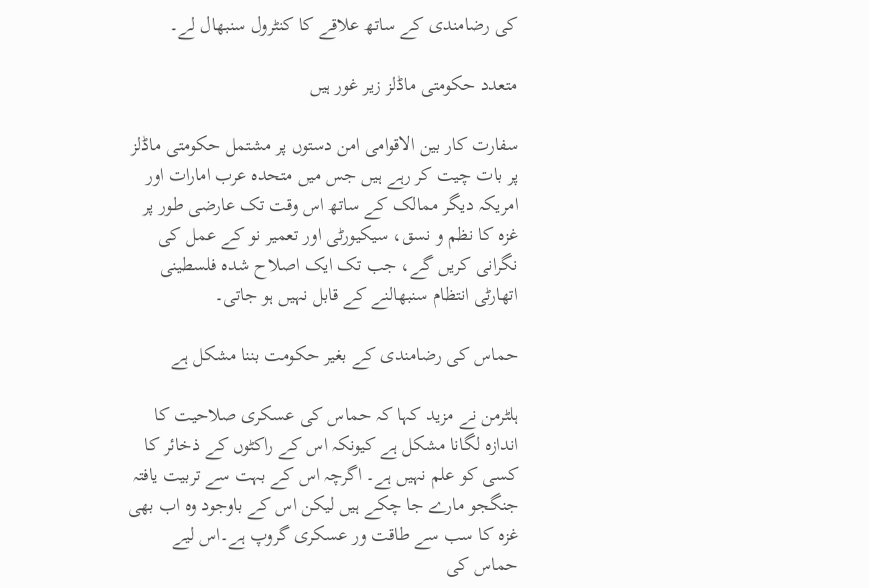کی رضامندی کے ساتھ علاقے کا کنٹرول سنبھال لے۔

متعدد حکومتی ماڈلز زیر غور ہیں

سفارت کار بین الاقوامی امن دستوں پر مشتمل حکومتی ماڈلز پر بات چیت کر رہے ہیں جس میں متحدہ عرب امارات اور امریکہ دیگر ممالک کے ساتھ اس وقت تک عارضی طور پر غزہ کا نظم و نسق، سیکیورٹی اور تعمیر نو کے عمل کی نگرانی کریں گے، جب تک ایک اصلاح شدہ فلسطینی اتھارٹی انتظام سنبھالنے کے قابل نہیں ہو جاتی۔

حماس کی رضامندی کے بغیر حکومت بننا مشکل ہے

ہلٹرمن نے مزید کہا کہ حماس کی عسکری صلاحیت کا اندازہ لگانا مشکل ہے کیونکہ اس کے راکٹوں کے ذخائر کا کسی کو علم نہیں ہے۔ اگرچہ اس کے بہت سے تربیت یافتہ جنگجو مارے جا چکے ہیں لیکن اس کے باوجود وہ اب بھی غزہ کا سب سے طاقت ور عسکری گروپ ہے۔اس لیے حماس کی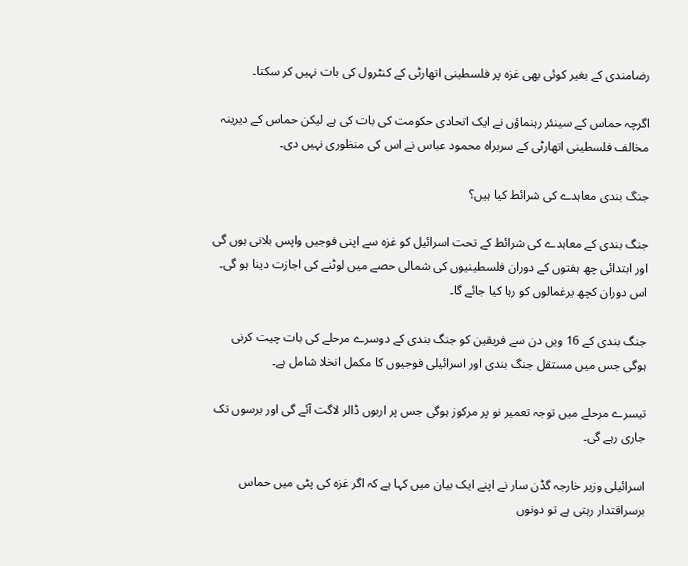رضامندی کے بغیر کوئی بھی غزہ پر فلسطینی اتھارٹی کے کنٹرول کی بات نہیں کر سکتا۔

اگرچہ حماس کے سینئر رہنماؤں نے ایک اتحادی حکومت کی بات کی ہے لیکن حماس کے دیرینہ مخالف فلسطینی اتھارٹی کے سربراہ محمود عباس نے اس کی منظوری نہیں دی۔

جنگ بندی معاہدے کی شرائط کیا ہیں؟

جنگ بندی کے معاہدے کی شرائط کے تحت اسرائیل کو غزہ سے اپنی فوجیں واپس بلانی ہوں گی اور ابتدائی چھ ہفتوں کے دوران فلسطینیوں کی شمالی حصے میں لوٹنے کی اجازت دینا ہو گی۔ اس دوران کچھ یرغمالوں کو رہا کیا جائے گا۔

جنگ بندی کے 16 ویں دن سے فریقین کو جنگ بندی کے دوسرے مرحلے کی بات چیت کرنی ہوگی جس میں مستقل جنگ بندی اور اسرائیلی فوجیوں کا مکمل انخلا شامل ہے۔

تیسرے مرحلے میں توجہ تعمیر نو پر مرکوز ہوگی جس پر اربوں ڈالر لاگت آئے گی اور برسوں تک جاری رہے گی۔

اسرائیلی وزیر خارجہ گڈن سار نے اپنے ایک بیان میں کہا ہے کہ اگر غزہ کی پٹی میں حماس برسراقتدار رہتی ہے تو دونوں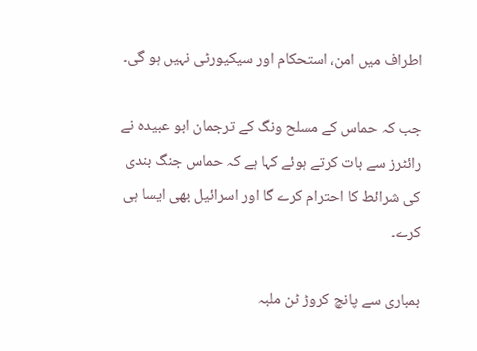اطراف میں امن، استحکام اور سیکیورٹی نہیں ہو گی۔

جب کہ حماس کے مسلح ونگ کے ترجمان ابو عبیدہ نے رائٹرز سے بات کرتے ہوئے کہا ہے کہ حماس جنگ بندی کی شرائط کا احترام کرے گا اور اسرائیل بھی ایسا ہی کرے۔

بمباری سے پانچ کروڑ ٹن ملبہ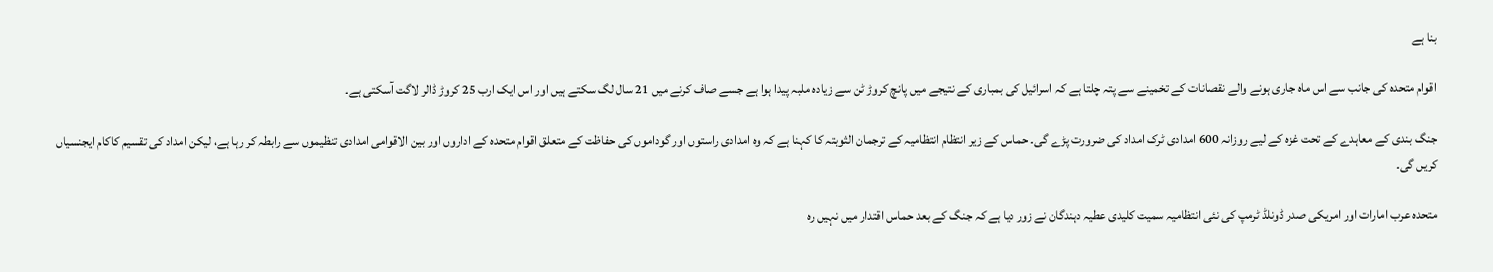بنا ہے

اقوام متحدہ کی جانب سے اس ماہ جاری ہونے والے نقصانات کے تخمینے سے پتہ چلتا ہے کہ اسرائیل کی بمباری کے نتیجے میں پانچ کروڑ ٹن سے زیادہ ملبہ پیدا ہوا ہے جسے صاف کرنے میں 21 سال لگ سکتے ہیں اور اس ایک ارب 25 کروڑ ڈالر لاگت آسکتی ہے۔

جنگ بندی کے معاہدے کے تحت غزہ کے لیے روزانہ 600 امدادی ٹرک امداد کی ضرورت پڑے گی۔ حماس کے زیر انتظام انتظامیہ کے ترجمان الثوبتہ کا کہنا ہے کہ وہ امدادی راستوں اور گوداموں کی حفاظت کے متعلق اقوام متحدہ کے اداروں اور بین الاقوامی امدادی تنظیموں سے رابطہ کر رہا ہے، لیکن امداد کی تقسیم کاکام ایجنسیاں کریں گی۔

متحدہ عرب امارات اور امریکی صدر ڈونلڈ ٹرمپ کی نئی انتظامیہ سمیت کلیدی عطیہ دہندگان نے زور دیا ہے کہ جنگ کے بعد حماس اقتدار میں نہیں رہ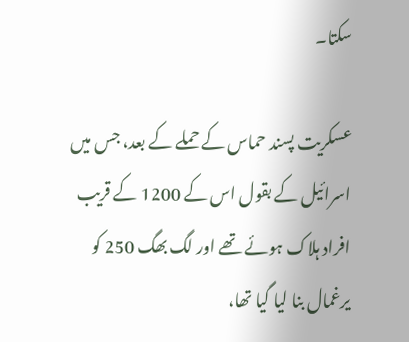سکتا۔

عسکریت پسند حماس کے حملے کے بعد، جس میں اسرائیل کے بقول اس کے 1200 کے قریب افراد ہلاک ہوئے تھے اور لگ بھگ 250 کو یرغمال بنا لیا گیا تھا،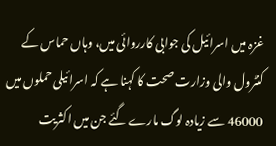غزہ میں اسرائیل کی جوابی کارروائی میں، وہاں حماس کے کنٹرول والی وزارت صحت کا کہنا ہے کہ اسرائیلی حملوں میں 46000 سے زیادہ لوگ مارے گئے جن میں اکثریت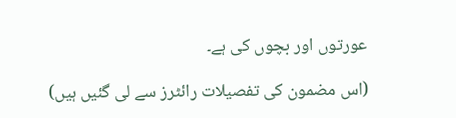عورتوں اور بچوں کی ہے۔

(اس مضمون کی تفصیلات رائٹرز سے لی گئیں ہیں)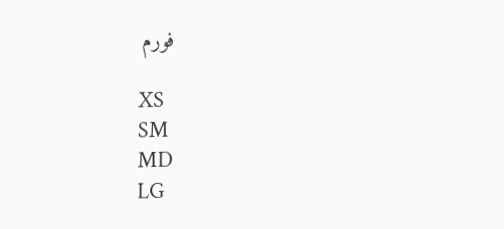فورم

XS
SM
MD
LG